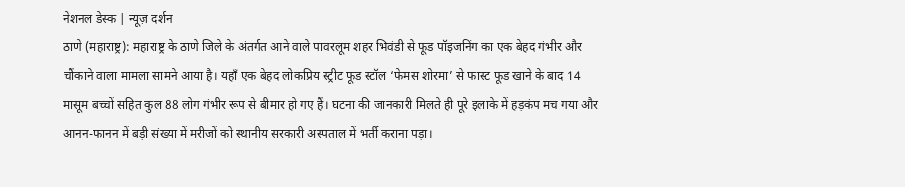नेशनल डेस्क | न्यूज़ दर्शन
ठाणे (महाराष्ट्र): महाराष्ट्र के ठाणे जिले के अंतर्गत आने वाले पावरलूम शहर भिवंडी से फूड पॉइजनिंग का एक बेहद गंभीर और चौंकाने वाला मामला सामने आया है। यहाँ एक बेहद लोकप्रिय स्ट्रीट फूड स्टॉल ‘फेमस शोरमा’ से फास्ट फूड खाने के बाद 14 मासूम बच्चों सहित कुल 88 लोग गंभीर रूप से बीमार हो गए हैं। घटना की जानकारी मिलते ही पूरे इलाके में हड़कंप मच गया और आनन-फानन में बड़ी संख्या में मरीजों को स्थानीय सरकारी अस्पताल में भर्ती कराना पड़ा।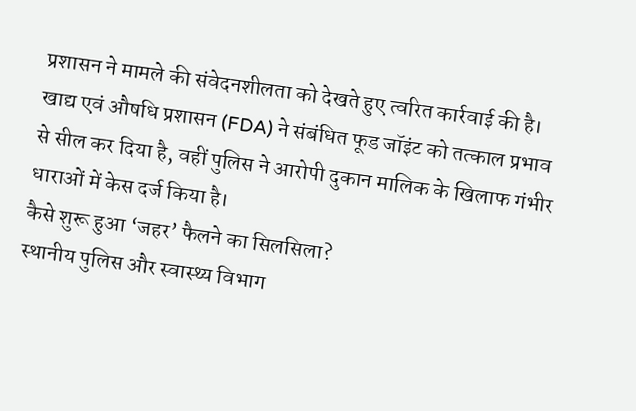प्रशासन ने मामले की संवेदनशीलता को देखते हुए त्वरित कार्रवाई की है। खाद्य एवं औषधि प्रशासन (FDA) ने संबंधित फूड जॉइंट को तत्काल प्रभाव से सील कर दिया है, वहीं पुलिस ने आरोपी दुकान मालिक के खिलाफ गंभीर धाराओं में केस दर्ज किया है।
कैसे शुरू हुआ ‘जहर’ फैलने का सिलसिला?
स्थानीय पुलिस और स्वास्थ्य विभाग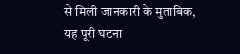से मिली जानकारी के मुताबिक, यह पूरी घटना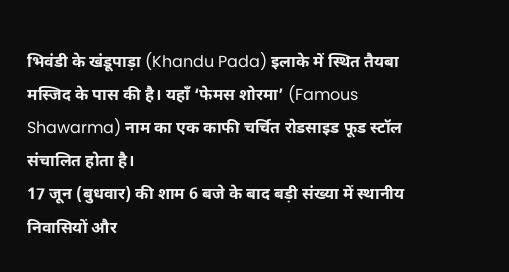भिवंडी के खंडूपाड़ा (Khandu Pada) इलाके में स्थित तैयबा मस्जिद के पास की है। यहाँ ‘फेमस शोरमा’ (Famous Shawarma) नाम का एक काफी चर्चित रोडसाइड फूड स्टॉल संचालित होता है।
17 जून (बुधवार) की शाम 6 बजे के बाद बड़ी संख्या में स्थानीय निवासियों और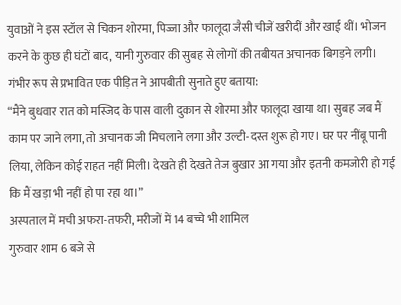युवाओं ने इस स्टॉल से चिकन शोरमा, पिज्जा और फालूदा जैसी चीजें खरीदीं और खाई थीं। भोजन करने के कुछ ही घंटों बाद, यानी गुरुवार की सुबह से लोगों की तबीयत अचानक बिगड़ने लगी।
गंभीर रूप से प्रभावित एक पीड़ित ने आपबीती सुनाते हुए बताया:
“मैंने बुधवार रात को मस्जिद के पास वाली दुकान से शोरमा और फालूदा खाया था। सुबह जब मैं काम पर जाने लगा, तो अचानक जी मिचलाने लगा और उल्टी-दस्त शुरू हो गए। घर पर नींबू पानी लिया, लेकिन कोई राहत नहीं मिली। देखते ही देखते तेज बुखार आ गया और इतनी कमजोरी हो गई कि मैं खड़ा भी नहीं हो पा रहा था।”
अस्पताल में मची अफरा-तफरी, मरीजों में 14 बच्चे भी शामिल
गुरुवार शाम 6 बजे से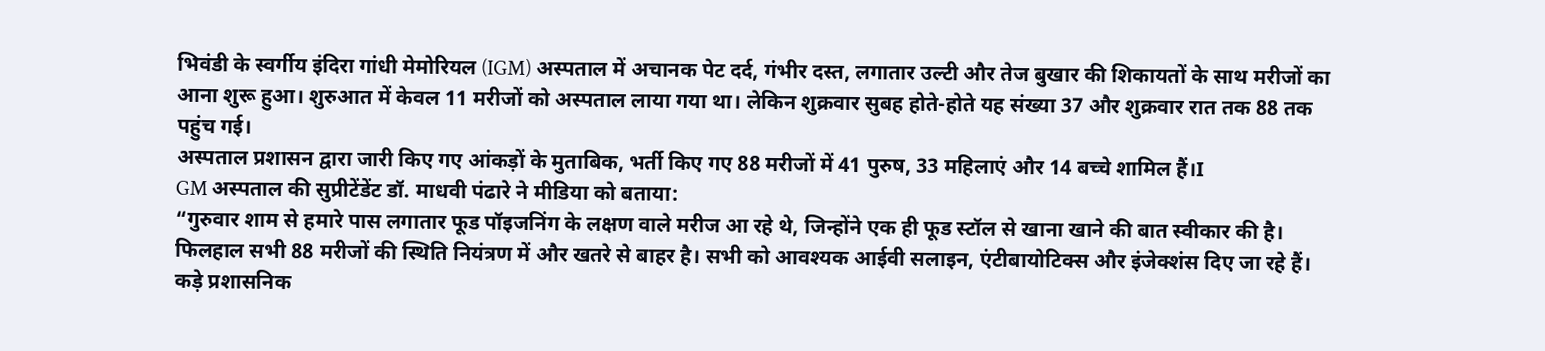भिवंडी के स्वर्गीय इंदिरा गांधी मेमोरियल (IGM) अस्पताल में अचानक पेट दर्द, गंभीर दस्त, लगातार उल्टी और तेज बुखार की शिकायतों के साथ मरीजों का आना शुरू हुआ। शुरुआत में केवल 11 मरीजों को अस्पताल लाया गया था। लेकिन शुक्रवार सुबह होते-होते यह संख्या 37 और शुक्रवार रात तक 88 तक पहुंच गई।
अस्पताल प्रशासन द्वारा जारी किए गए आंकड़ों के मुताबिक, भर्ती किए गए 88 मरीजों में 41 पुरुष, 33 महिलाएं और 14 बच्चे शामिल हैं।I
GM अस्पताल की सुप्रीटेंडेंट डॉ. माधवी पंढारे ने मीडिया को बताया:
“गुरुवार शाम से हमारे पास लगातार फूड पॉइजनिंग के लक्षण वाले मरीज आ रहे थे, जिन्होंने एक ही फूड स्टॉल से खाना खाने की बात स्वीकार की है। फिलहाल सभी 88 मरीजों की स्थिति नियंत्रण में और खतरे से बाहर है। सभी को आवश्यक आईवी सलाइन, एंटीबायोटिक्स और इंजेक्शंस दिए जा रहे हैं।
कड़े प्रशासनिक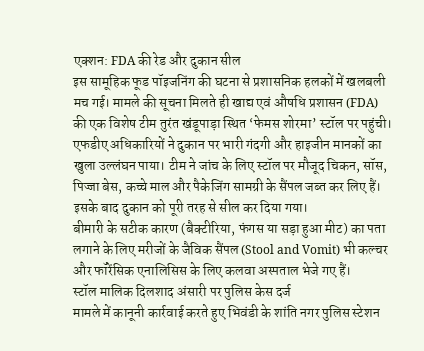एक्शन: FDA की रेड और दुकान सील
इस सामूहिक फूड पॉइजनिंग की घटना से प्रशासनिक हलकों में खलबली मच गई। मामले की सूचना मिलते ही खाद्य एवं औषधि प्रशासन (FDA) की एक विशेष टीम तुरंत खंडूपाड़ा स्थित ‘फेमस शोरमा’ स्टॉल पर पहुंची।
एफडीए अधिकारियों ने दुकान पर भारी गंदगी और हाइजीन मानकों का खुला उल्लंघन पाया। टीम ने जांच के लिए स्टॉल पर मौजूद चिकन, सॉस, पिज्जा बेस, कच्चे माल और पैकेजिंग सामग्री के सैंपल जब्त कर लिए हैं। इसके बाद दुकान को पूरी तरह से सील कर दिया गया।
बीमारी के सटीक कारण (बैक्टीरिया, फंगस या सड़ा हुआ मीट) का पता लगाने के लिए मरीजों के जैविक सैंपल (Stool and Vomit) भी कल्चर और फॉरेंसिक एनालिसिस के लिए कलवा अस्पताल भेजे गए हैं।
स्टॉल मालिक दिलशाद अंसारी पर पुलिस केस दर्ज
मामले में कानूनी कार्रवाई करते हुए भिवंडी के शांति नगर पुलिस स्टेशन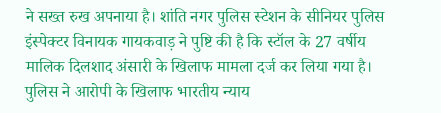ने सख्त रुख अपनाया है। शांति नगर पुलिस स्टेशन के सीनियर पुलिस इंस्पेक्टर विनायक गायकवाड़ ने पुष्टि की है कि स्टॉल के 27 वर्षीय मालिक दिलशाद अंसारी के खिलाफ मामला दर्ज कर लिया गया है।
पुलिस ने आरोपी के खिलाफ भारतीय न्याय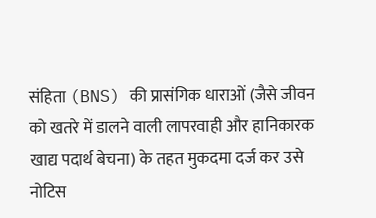संहिता (BNS) की प्रासंगिक धाराओं (जैसे जीवन को खतरे में डालने वाली लापरवाही और हानिकारक खाद्य पदार्थ बेचना) के तहत मुकदमा दर्ज कर उसे नोटिस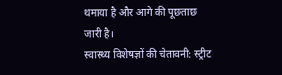थमाया है और आगे की पूछताछ जारी है।
स्वास्थ्य विशेषज्ञों की चेतावनी: स्ट्रीट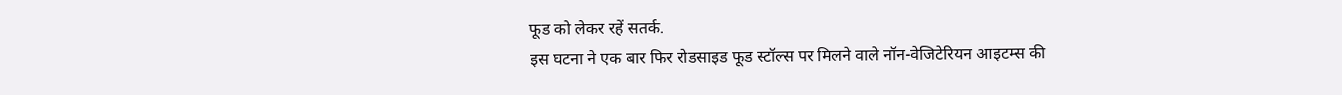फूड को लेकर रहें सतर्क.
इस घटना ने एक बार फिर रोडसाइड फूड स्टॉल्स पर मिलने वाले नॉन-वेजिटेरियन आइटम्स की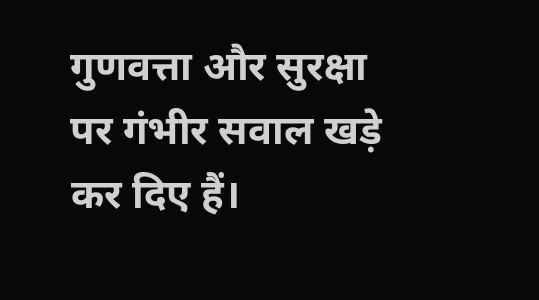गुणवत्ता और सुरक्षा पर गंभीर सवाल खड़े कर दिए हैं।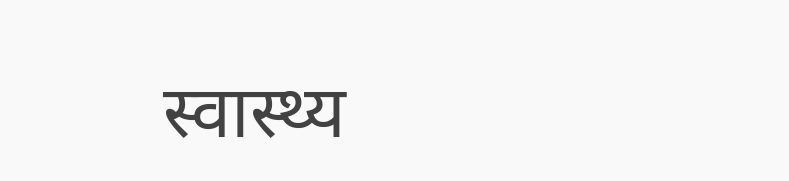स्वास्थ्य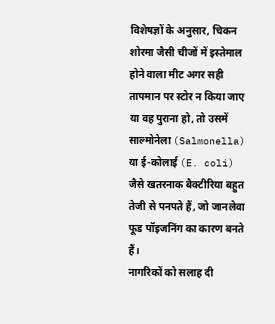विशेषज्ञों के अनुसार, चिकन शोरमा जैसी चीजों में इस्तेमाल होने वाला मीट अगर सही तापमान पर स्टोर न किया जाए या वह पुराना हो, तो उसमें साल्मोनेला (Salmonella) या ई-कोलाई (E. coli) जैसे खतरनाक बैक्टीरिया बहुत तेजी से पनपते हैं, जो जानलेवा फूड पॉइजनिंग का कारण बनते हैं।
नागरिकों को सलाह दी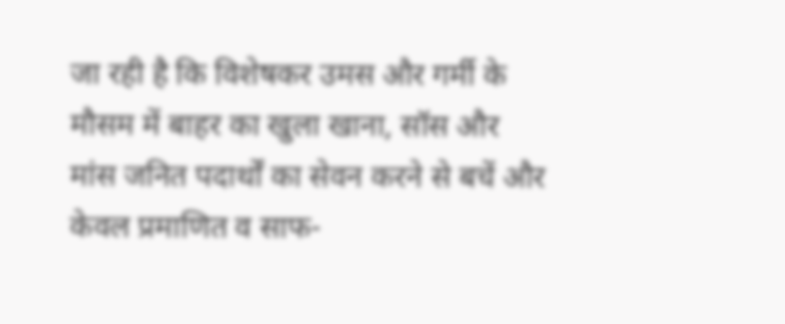जा रही है कि विशेषकर उमस और गर्मी के मौसम में बाहर का खुला खाना, सॉस और मांस जनित पदार्थों का सेवन करने से बचें और केवल प्रमाणित व साफ-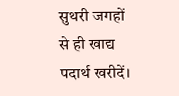सुथरी जगहों से ही खाद्य पदार्थ खरीदें।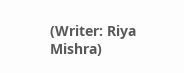(Writer: Riya Mishra)